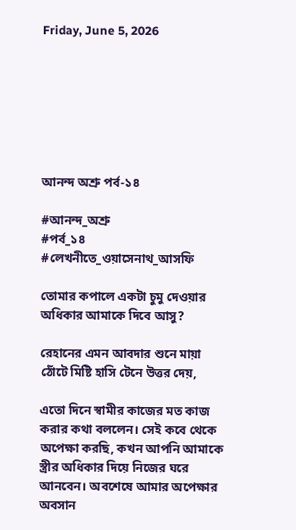Friday, June 5, 2026







আনন্দ অশ্রু পর্ব-১৪

#আনন্দ_অশ্রু
#পর্ব_১৪
#লেখনীতে_ওয়াসেনাথ_আসফি

তোমার কপালে একটা চুমু দেওয়ার অধিকার আমাকে দিবে আসু?

রেহানের এমন আবদার শুনে মায়া ঠোঁটে মিষ্টি হাসি টেনে উত্তর দেয়,

এতো দিনে স্বামীর কাজের মত কাজ করার কথা বললেন। সেই কবে থেকে অপেক্ষা করছি, কখন আপনি আমাকে স্ত্রীর অধিকার দিয়ে নিজের ঘরে আনবেন। অবশেষে আমার অপেক্ষার অবসান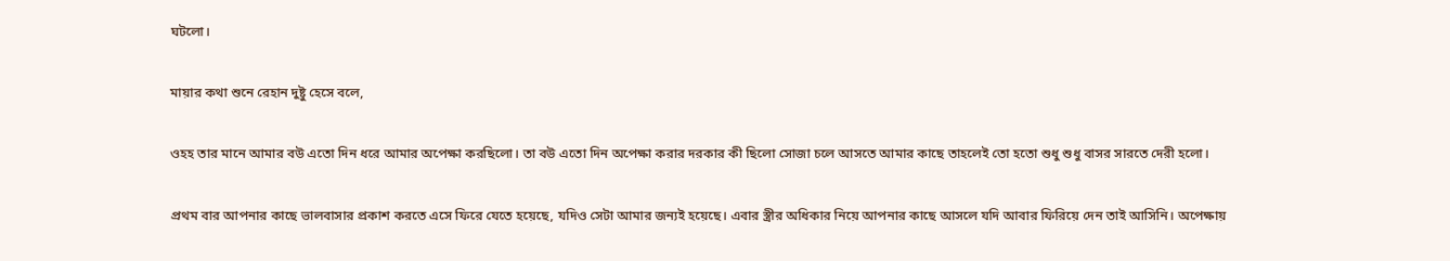ঘটলো।

মায়ার কথা শুনে রেহান দুষ্টু হেসে বলে,

ওহহ তার মানে আমার বউ এতো দিন ধরে আমার অপেক্ষা করছিলো। তা বউ এতো দিন অপেক্ষা করার দরকার কী ছিলো সোজা চলে আসতে আমার কাছে তাহলেই তো হতো শুধু শুধু বাসর সারতে দেরী হলো।

প্রথম বার আপনার কাছে ভালবাসার প্রকাশ করতে এসে ফিরে যেতে হয়েছে, যদিও সেটা আমার জন্যই হয়েছে। এবার স্ত্রীর অধিকার নিয়ে আপনার কাছে আসলে যদি আবার ফিরিয়ে দেন তাই আসিনি। অপেক্ষায়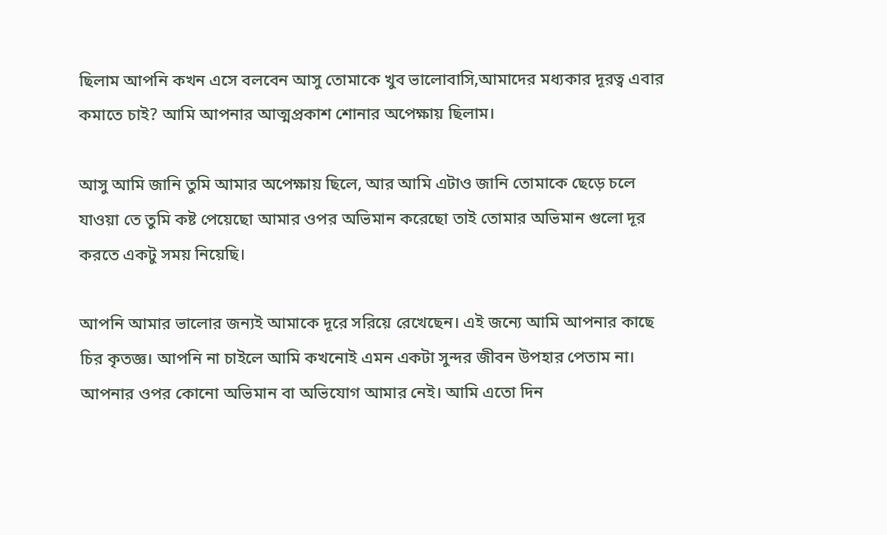ছিলাম আপনি কখন এসে বলবেন আসু তোমাকে খুব ভালোবাসি,আমাদের মধ্যকার দূরত্ব এবার কমাতে চাই? আমি আপনার আত্মপ্রকাশ শোনার অপেক্ষায় ছিলাম।

আসু আমি জানি তুমি আমার অপেক্ষায় ছিলে, আর আমি এটাও জানি তোমাকে ছেড়ে চলে যাওয়া তে তুমি কষ্ট পেয়েছো আমার ওপর অভিমান করেছো তাই তোমার অভিমান গুলো দূর করতে একটু সময় নিয়েছি।

আপনি আমার ভালোর জন্যই আমাকে দূরে সরিয়ে রেখেছেন। এই জন্যে আমি আপনার কাছে চির কৃতজ্ঞ। আপনি না চাইলে আমি কখনোই এমন একটা সুন্দর জীবন উপহার পেতাম না। আপনার ওপর কোনো অভিমান বা অভিযোগ আমার নেই। আমি এতো দিন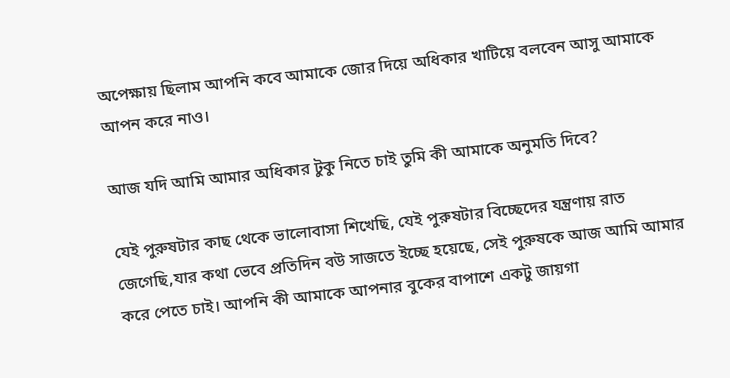অপেক্ষায় ছিলাম আপনি কবে আমাকে জোর দিয়ে অধিকার খাটিয়ে বলবেন আসু আমাকে আপন করে নাও।

আজ যদি আমি আমার অধিকার টুকু নিতে চাই তুমি কী আমাকে অনুমতি দিবে?

যেই পুরুষটার কাছ থেকে ভালোবাসা শিখেছি, যেই পুরুষটার বিচ্ছেদের যন্ত্রণায় রাত জেগেছি,যার কথা ভেবে প্রতিদিন বউ সাজতে ইচ্ছে হয়েছে, সেই পুরুষকে আজ আমি আমার করে পেতে চাই। আপনি কী আমাকে আপনার বুকের বাপাশে একটু জায়গা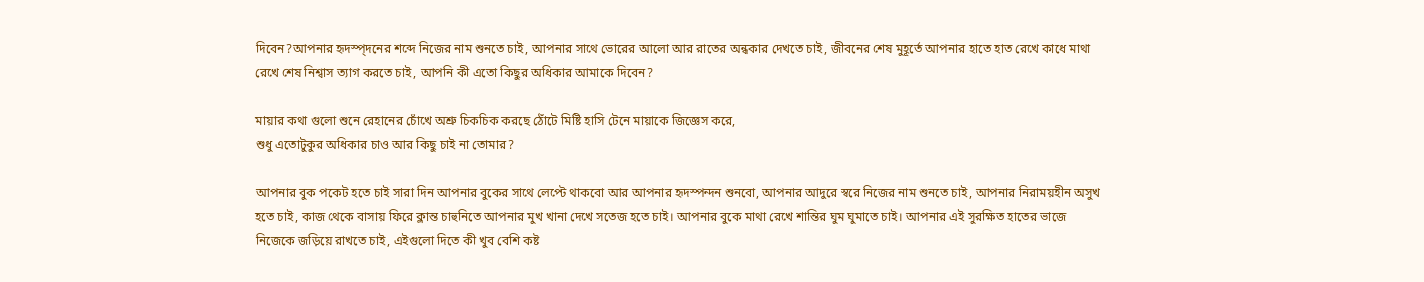দিবেন?আপনার হৃদস্প্দনের শব্দে নিজের নাম শুনতে চাই, আপনার সাথে ভোরের আলো আর রাতের অন্ধকার দেখতে চাই, জীবনের শেষ মুহূর্তে আপনার হাতে হাত রেখে কাধে মাথা রেখে শেষ নিশ্বাস ত্যাগ করতে চাই, আপনি কী এতো কিছুর অধিকার আমাকে দিবেন?

মায়ার কথা গুলো শুনে রেহানের চোঁখে অশ্রু চিকচিক করছে ঠোঁটে মিষ্টি হাসি টেনে মায়াকে জিজ্ঞেস করে,
শুধু এতোটুকুর অধিকার চাও আর কিছু চাই না তোমার?

আপনার বুক পকেট হতে চাই সারা দিন আপনার বুকের সাথে লেপ্টে থাকবো আর আপনার হৃদস্পন্দন শুনবো, আপনার আদুরে স্বরে নিজের নাম শুনতে চাই, আপনার নিরাময়হীন অসুখ হতে চাই, কাজ থেকে বাসায় ফিরে ক্লান্ত চাহুনিতে আপনার মুখ খানা দেখে সতেজ হতে চাই। আপনার বুকে মাথা রেখে শান্তির ঘুম ঘুমাতে চাই। আপনার এই সুরক্ষিত হাতের ভাজে নিজেকে জড়িয়ে রাখতে চাই, এইগুলো দিতে কী খুব বেশি কষ্ট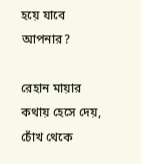হয়ে যাবে আপনার?

রেহান মায়ার কথায় হেসে দেয়, চোঁখ থেকে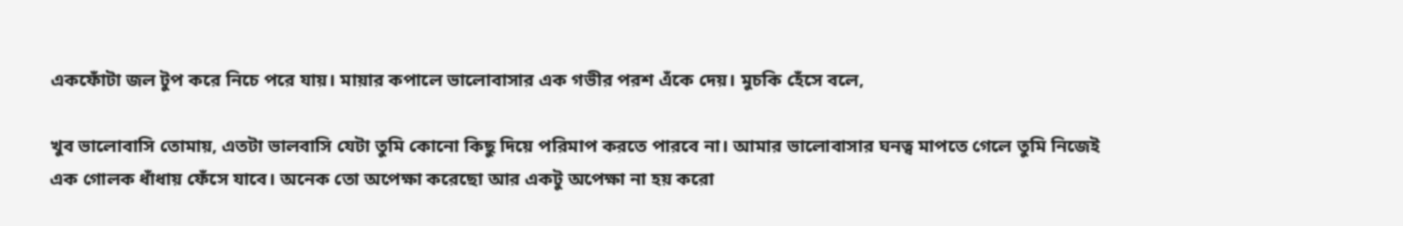একফোঁটা জল টুপ করে নিচে পরে যায়। মায়ার কপালে ভালোবাসার এক গভীর পরশ এঁকে দেয়। মুচকি হেঁসে বলে,

খুব ভালোবাসি তোমায়, এতটা ভালবাসি যেটা তুমি কোনো কিছু দিয়ে পরিমাপ করতে পারবে না। আমার ভালোবাসার ঘনত্ব মাপতে গেলে তুমি নিজেই এক গোলক ধাঁধায় ফেঁসে যাবে। অনেক তো অপেক্ষা করেছো আর একটু অপেক্ষা না হয় করো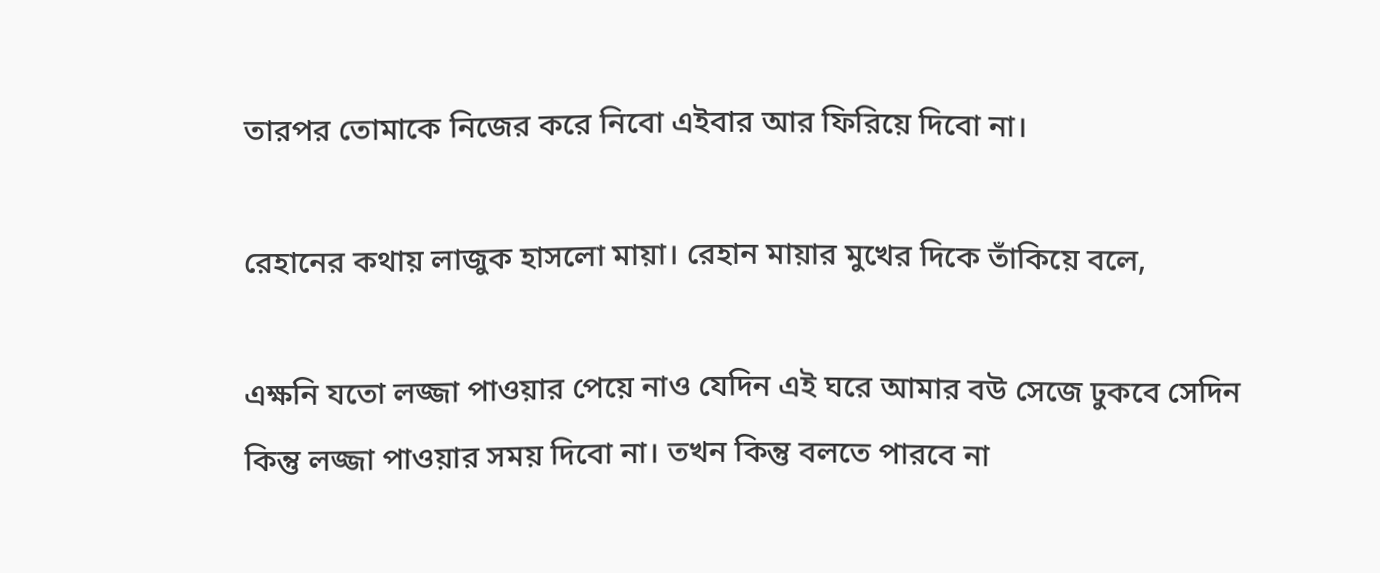তারপর তোমাকে নিজের করে নিবো এইবার আর ফিরিয়ে দিবো না।

রেহানের কথায় লাজুক হাসলো মায়া। রেহান মায়ার মুখের দিকে তাঁকিয়ে বলে,

এক্ষনি যতো লজ্জা পাওয়ার পেয়ে নাও যেদিন এই ঘরে আমার বউ সেজে ঢুকবে সেদিন কিন্তু লজ্জা পাওয়ার সময় দিবো না। তখন কিন্তু বলতে পারবে না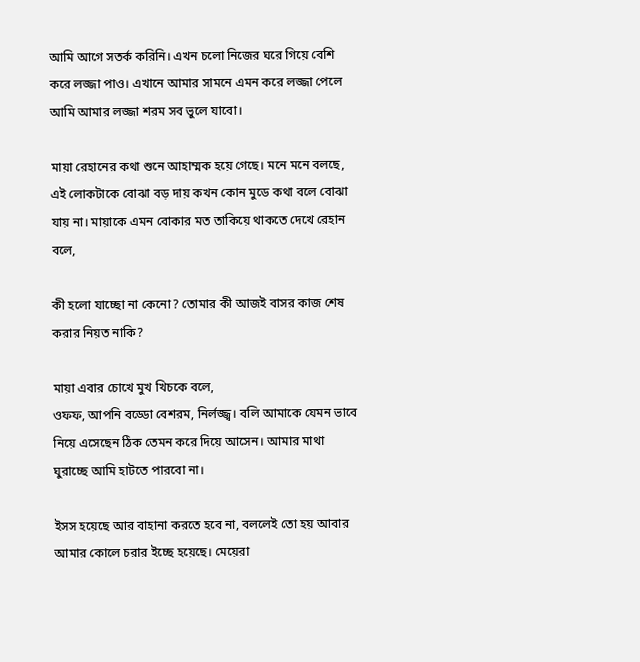আমি আগে সতর্ক করিনি। এখন চলো নিজের ঘরে গিয়ে বেশি করে লজ্জা পাও। এখানে আমার সামনে এমন করে লজ্জা পেলে আমি আমার লজ্জা শরম সব ভুলে যাবো।

মায়া রেহানের কথা শুনে আহাম্মক হয়ে গেছে। মনে মনে বলছে, এই লোকটাকে বোঝা বড় দায় কখন কোন মুডে কথা বলে বোঝা যায় না। মায়াকে এমন বোকার মত তাকিয়ে থাকতে দেখে রেহান বলে,

কী হলো যাচ্ছো না কেনো? তোমার কী আজই বাসর কাজ শেষ করার নিয়ত নাকি?

মায়া এবার চোখে মুখ খিচকে বলে,
ওফফ, আপনি বড্ডো বেশরম, নির্লজ্জ্ব। বলি আমাকে যেমন ভাবে নিয়ে এসেছেন ঠিক তেমন করে দিয়ে আসেন। আমার মাথা ঘুরাচ্ছে আমি হাটতে পারবো না।

ইসস হয়েছে আর বাহানা করতে হবে না, বললেই তো হয় আবার আমার কোলে চরার ইচ্ছে হয়েছে। মেয়েরা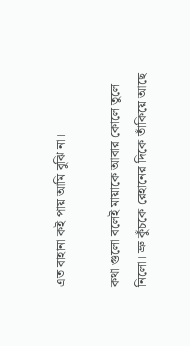এত বাহানা কই পায় আমি বুঝি না।

কথা গুলো বলেই মায়াকে আবার কোলে তুলে নিলো। ভ্রু কুঁচকে রেহানের দিকে তাঁকিয়ে আছে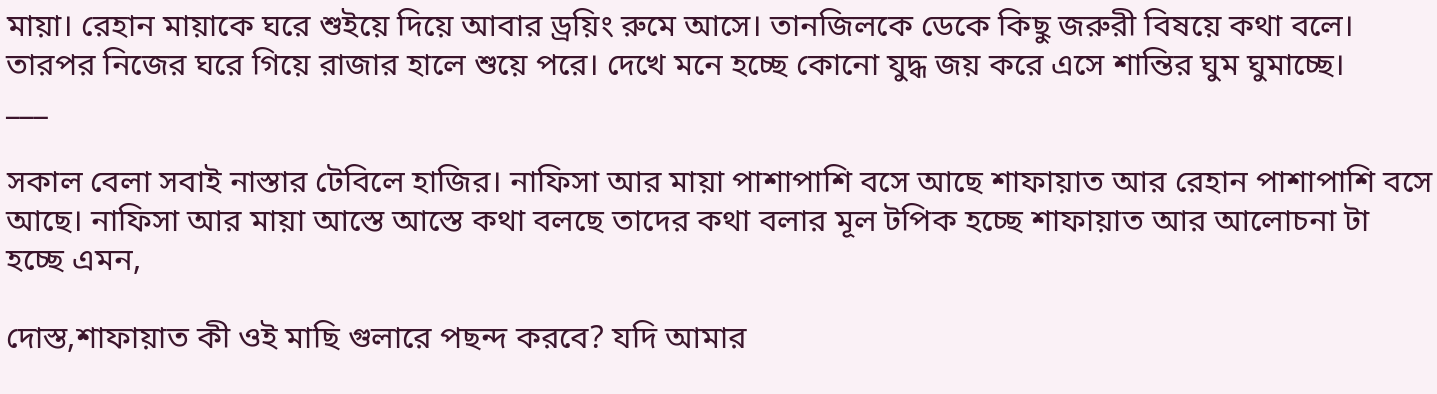মায়া। রেহান মায়াকে ঘরে শুইয়ে দিয়ে আবার ড্রয়িং রুমে আসে। তানজিলকে ডেকে কিছু জরুরী বিষয়ে কথা বলে। তারপর নিজের ঘরে গিয়ে রাজার হালে শুয়ে পরে। দেখে মনে হচ্ছে কোনো যুদ্ধ জয় করে এসে শান্তির ঘুম ঘুমাচ্ছে।
___

সকাল বেলা সবাই নাস্তার টেবিলে হাজির। নাফিসা আর মায়া পাশাপাশি বসে আছে শাফায়াত আর রেহান পাশাপাশি বসে আছে। নাফিসা আর মায়া আস্তে আস্তে কথা বলছে তাদের কথা বলার মূল টপিক হচ্ছে শাফায়াত আর আলোচনা টা হচ্ছে এমন,

দোস্ত,শাফায়াত কী ওই মাছি গুলারে পছন্দ করবে? যদি আমার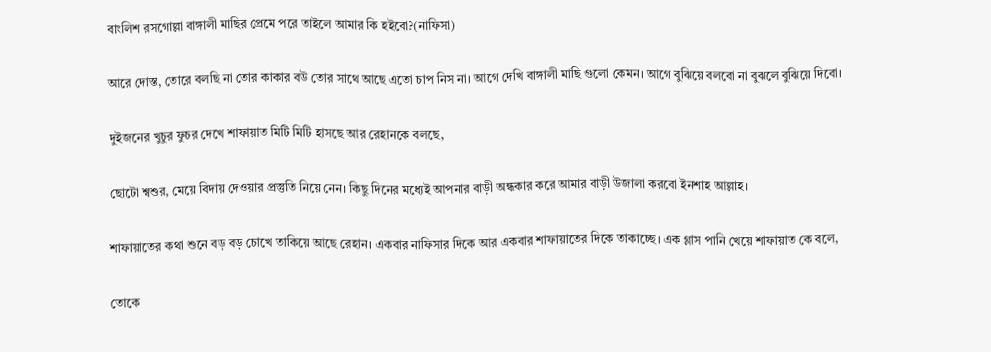বাংলিশ রসগোল্লা বাঙ্গালী মাছির প্রেমে পরে তাইলে আমার কি হইবো?(নাফিসা)

আরে দোস্ত, তোরে বলছি না তোর কাকার বউ তোর সাথে আছে এতো চাপ নিস না। আগে দেখি বাঙ্গালী মাছি গুলো কেমন। আগে বুঝিয়ে বলবো না বুঝলে বুঝিয়ে দিবো।

দুইজনের খুচুর ফুচর দেখে শাফায়াত মিটি মিটি হাসছে আর রেহানকে বলছে,

ছোটো শ্বশুর, মেয়ে বিদায় দেওয়ার প্রস্তুতি নিয়ে নেন। কিছু দিনের মধ্যেই আপনার বাড়ী অন্ধকার করে আমার বাড়ী উজালা করবো ইনশাহ আল্লাহ।

শাফায়াতের কথা শুনে বড় বড় চোখে তাকিয়ে আছে রেহান। একবার নাফিসার দিকে আর একবার শাফায়াতের দিকে তাকাচ্ছে। এক গ্লাস পানি খেয়ে শাফায়াত কে বলে,

তোকে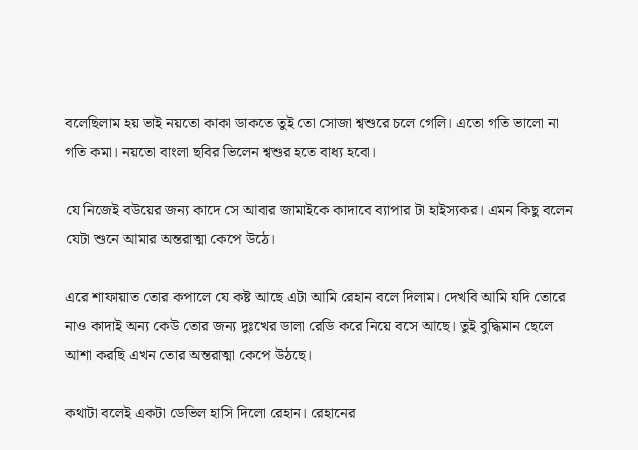বলেছিলাম হয় ভাই নয়তো কাকা ডাকতে তুই তো সোজা শ্বশুরে চলে গেলি। এতো গতি ভালো না গতি কমা। নয়তো বাংলা ছবির ভিলেন শ্বশুর হতে বাধ্য হবো।

যে নিজেই বউয়ের জন্য কাদে সে আবার জামাইকে কাদাবে ব্যাপার টা হাইস্যকর। এমন কিছু বলেন যেটা শুনে আমার অন্তরাত্মা কেপে উঠে।

এরে শাফায়াত তোর কপালে যে কষ্ট আছে এটা আমি রেহান বলে দিলাম। দেখবি আমি যদি তোরে নাও কাদাই অন্য কেউ তোর জন্য দুঃখের ডালা রেডি করে নিয়ে বসে আছে। তুই বুদ্ধিমান ছেলে আশা করছি এখন তোর অন্তরাত্মা কেপে উঠছে।

কথাটা বলেই একটা ডেভিল হাসি দিলো রেহান। রেহানের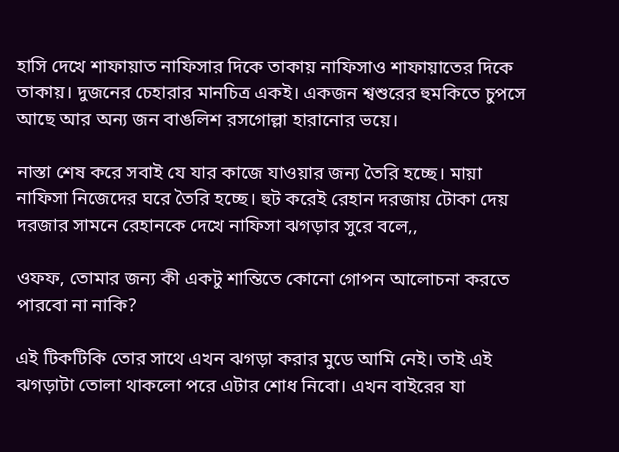হাসি দেখে শাফায়াত নাফিসার দিকে তাকায় নাফিসাও শাফায়াতের দিকে তাকায়। দুজনের চেহারার মানচিত্র একই। একজন শ্বশুরের হুমকিতে চুপসে আছে আর অন্য জন বাঙলিশ রসগোল্লা হারানোর ভয়ে।

নাস্তা শেষ করে সবাই যে যার কাজে যাওয়ার জন্য তৈরি হচ্ছে। মায়া নাফিসা নিজেদের ঘরে তৈরি হচ্ছে। হুট করেই রেহান দরজায় টোকা দেয় দরজার সামনে রেহানকে দেখে নাফিসা ঝগড়ার সুরে বলে,,

ওফফ, তোমার জন্য কী একটু শান্তিতে কোনো গোপন আলোচনা করতে পারবো না নাকি?

এই টিকটিকি তোর সাথে এখন ঝগড়া করার মুডে আমি নেই। তাই এই ঝগড়াটা তোলা থাকলো পরে এটার শোধ নিবো। এখন বাইরের যা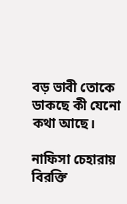বড় ভাবী তোকে ডাকছে কী যেনো কথা আছে।

নাফিসা চেহারায় বিরক্তি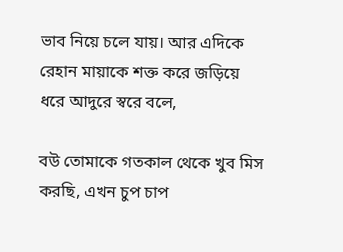ভাব নিয়ে চলে যায়। আর এদিকে রেহান মায়াকে শক্ত করে জড়িয়ে ধরে আদুরে স্বরে বলে,

বউ তোমাকে গতকাল থেকে খুব মিস করছি, এখন চুপ চাপ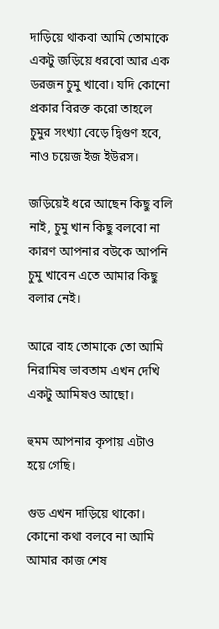দাড়িয়ে থাকবা আমি তোমাকে একটু জড়িয়ে ধরবো আর এক ডরজন চুমু খাবো। যদি কোনো প্রকার বিরক্ত করো তাহলে চুমুর সংখ্যা বেড়ে দ্বিগুণ হবে, নাও চয়েজ ইজ ইউরস।

জড়িয়েই ধরে আছেন কিছু বলি নাই, চুমু খান কিছু বলবো না কারণ আপনার বউকে আপনি চুমু খাবেন এতে আমার কিছু বলার নেই।

আরে বাহ তোমাকে তো আমি নিরামিষ ভাবতাম এখন দেখি একটু আমিষও আছো।

হুমম আপনার কৃপায় এটাও হয়ে গেছি।

গুড এখন দাড়িয়ে থাকো। কোনো কথা বলবে না আমি আমার কাজ শেষ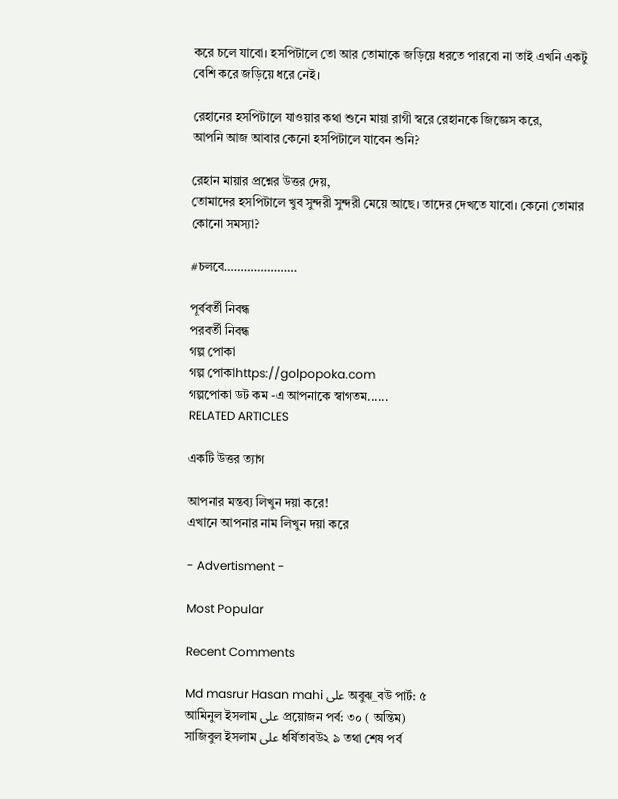করে চলে যাবো। হসপিটালে তো আর তোমাকে জড়িয়ে ধরতে পারবো না তাই এখনি একটু বেশি করে জড়িয়ে ধরে নেই।

রেহানের হসপিটালে যাওয়ার কথা শুনে মায়া রাগী স্বরে রেহানকে জিজ্ঞেস করে,
আপনি আজ আবার কেনো হসপিটালে যাবেন শুনি?

রেহান মায়ার প্রশ্নের উত্তর দেয়,
তোমাদের হসপিটালে খুব সুন্দরী সুন্দরী মেয়ে আছে। তাদের দেখতে যাবো। কেনো তোমার কোনো সমস্যা?

#চলবে………………….

পূর্ববর্তী নিবন্ধ
পরবর্তী নিবন্ধ
গল্প পোকা
গল্প পোকাhttps://golpopoka.com
গল্পপোকা ডট কম -এ আপনাকে স্বাগতম......
RELATED ARTICLES

একটি উত্তর ত্যাগ

আপনার মন্তব্য লিখুন দয়া করে!
এখানে আপনার নাম লিখুন দয়া করে

- Advertisment -

Most Popular

Recent Comments

Md masrur Hasan mahi على অবুঝ_বউ পার্ট: ৫
আমিনুল ইসলাম على প্রয়োজন পর্ব: ৩০ ( অন্তিম)
সাজিবুল ইসলাম على ধর্ষিতাবউ২ ৯ তথা শেষ পর্ব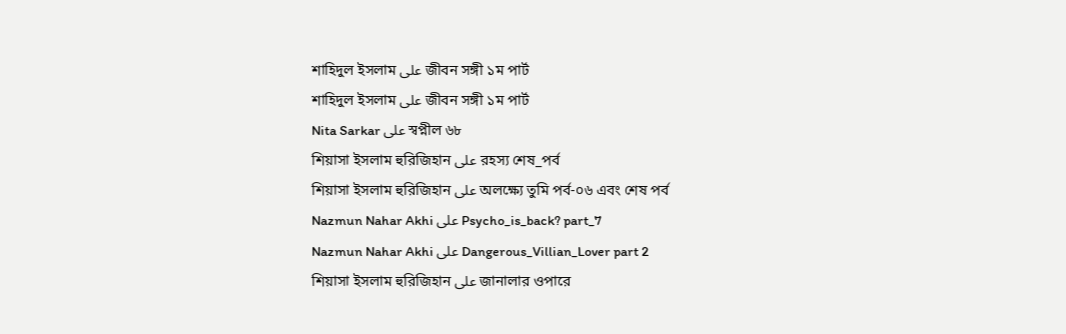শাহিদুল ইসলাম على জীবন সঙ্গী ১ম পার্ট
শাহিদুল ইসলাম على জীবন সঙ্গী ১ম পার্ট
Nita Sarkar على স্বপ্নীল ৬৮
শিয়াসা ইসলাম হুরিজিহান على রহস্য শেষ_পর্ব
শিয়াসা ইসলাম হুরিজিহান على অলক্ষ্যে তুমি পর্ব-০৬ এবং শেষ পর্ব
Nazmun Nahar Akhi على Psycho_is_back? part_7
Nazmun Nahar Akhi على Dangerous_Villian_Lover part 2
শিয়াসা ইসলাম হুরিজিহান على জানালার ওপারে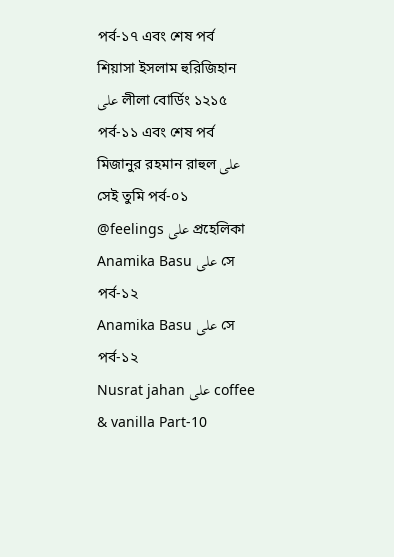পর্ব-১৭ এবং শেষ পর্ব
শিয়াসা ইসলাম হুরিজিহান على লীলা বোর্ডিং ১২১৫ পর্ব-১১ এবং শেষ পর্ব
মিজানুর রহমান রাহুল على সেই তুমি পর্ব-০১
@feelings على প্রহেলিকা
Anamika Basu على সে পর্ব-১২
Anamika Basu على সে পর্ব-১২
Nusrat jahan على coffee & vanilla Part-10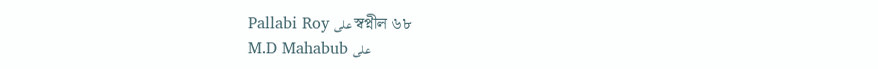Pallabi Roy على স্বপ্নীল ৬৮
M.D Mahabub على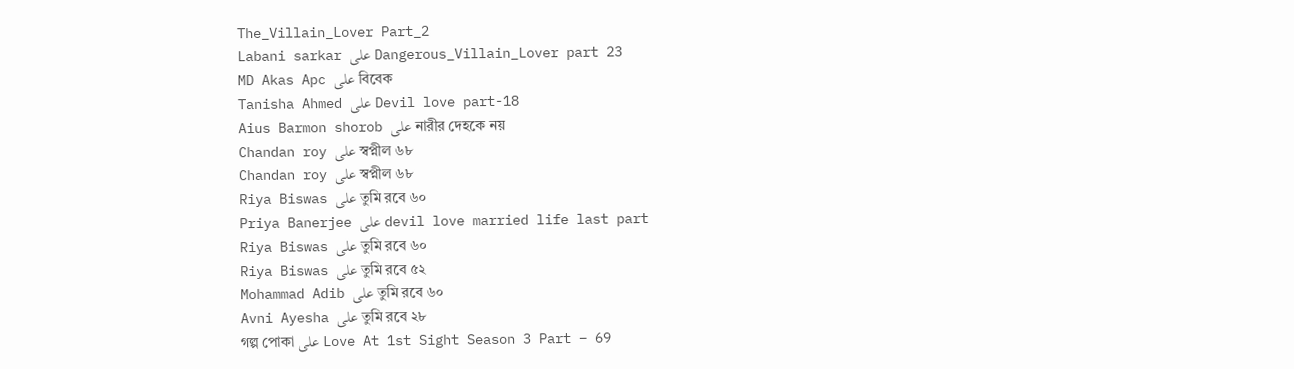The_Villain_Lover Part_2
Labani sarkar على Dangerous_Villain_Lover part 23
MD Akas Apc على বিবেক
Tanisha Ahmed على Devil love part-18
Aius Barmon shorob على নারীর দেহকে নয়
Chandan roy على স্বপ্নীল ৬৮
Chandan roy على স্বপ্নীল ৬৮
Riya Biswas على তুমি রবে ৬০
Priya Banerjee على devil love married life last part
Riya Biswas على তুমি রবে ৬০
Riya Biswas على তুমি রবে ৫২
Mohammad Adib على তুমি রবে ৬০
Avni Ayesha على তুমি রবে ২৮
গল্প পোকা على Love At 1st Sight Season 3 Part – 69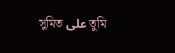সুমিত على তুমি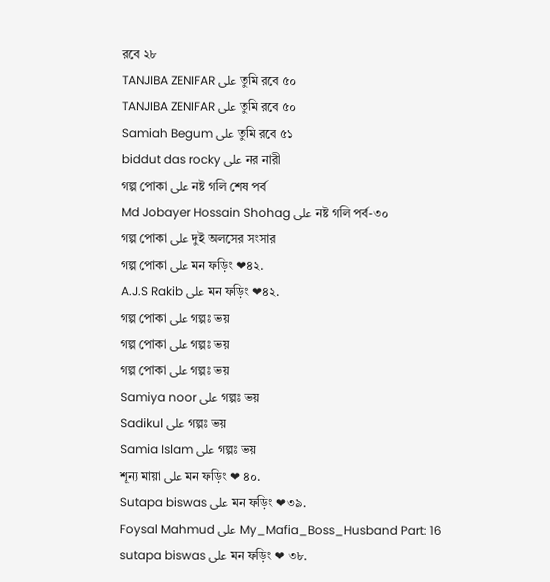রবে ২৮
TANJIBA ZENIFAR على তুমি রবে ৫০
TANJIBA ZENIFAR على তুমি রবে ৫০
Samiah Begum على তুমি রবে ৫১
biddut das rocky على নর নারী
গল্প পোকা على নষ্ট গলি শেষ পর্ব
Md Jobayer Hossain Shohag على নষ্ট গলি পর্ব-৩০
গল্প পোকা على দুই অলসের সংসার
গল্প পোকা على মন ফড়িং ❤৪২.
A.J.S Rakib على মন ফড়িং ❤৪২.
গল্প পোকা على গল্পঃ ভয়
গল্প পোকা على গল্পঃ ভয়
গল্প পোকা على গল্পঃ ভয়
Samiya noor على গল্পঃ ভয়
Sadikul على গল্পঃ ভয়
Samia Islam على গল্পঃ ভয়
শূন্য মায়া على মন ফড়িং ❤ ৪০.
Sutapa biswas على মন ফড়িং ❤৩৯.
Foysal Mahmud على My_Mafia_Boss_Husband Part: 16
sutapa biswas على মন ফড়িং ❤ ৩৮.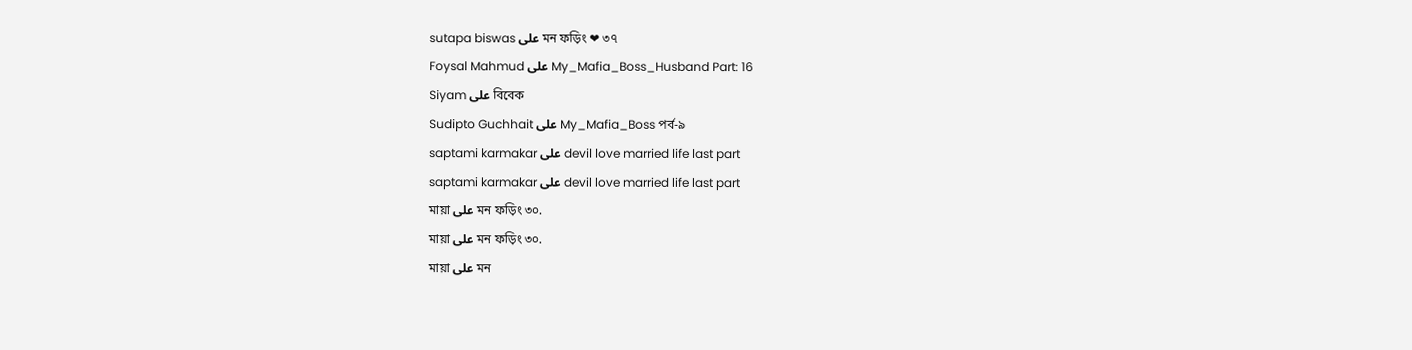sutapa biswas على মন ফড়িং ❤ ৩৭
Foysal Mahmud على My_Mafia_Boss_Husband Part: 16
Siyam على বিবেক
Sudipto Guchhait على My_Mafia_Boss পর্ব-৯
saptami karmakar على devil love married life last part
saptami karmakar على devil love married life last part
মায়া على মন ফড়িং ৩০.
মায়া على মন ফড়িং ৩০.
মায়া على মন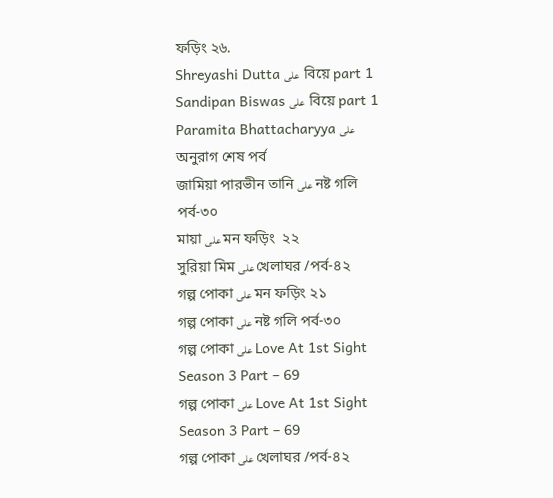ফড়িং ২৬.
Shreyashi Dutta على  বিয়ে part 1
Sandipan Biswas على  বিয়ে part 1
Paramita Bhattacharyya على অনুরাগ শেষ পর্ব
জামিয়া পারভীন তানি على নষ্ট গলি পর্ব-৩০
মায়া على মন ফড়িং  ২২
সুরিয়া মিম على খেলাঘর /পর্ব-৪২
গল্প পোকা على মন ফড়িং ২১
গল্প পোকা على নষ্ট গলি পর্ব-৩০
গল্প পোকা على Love At 1st Sight Season 3 Part – 69
গল্প পোকা على Love At 1st Sight Season 3 Part – 69
গল্প পোকা على খেলাঘর /পর্ব-৪২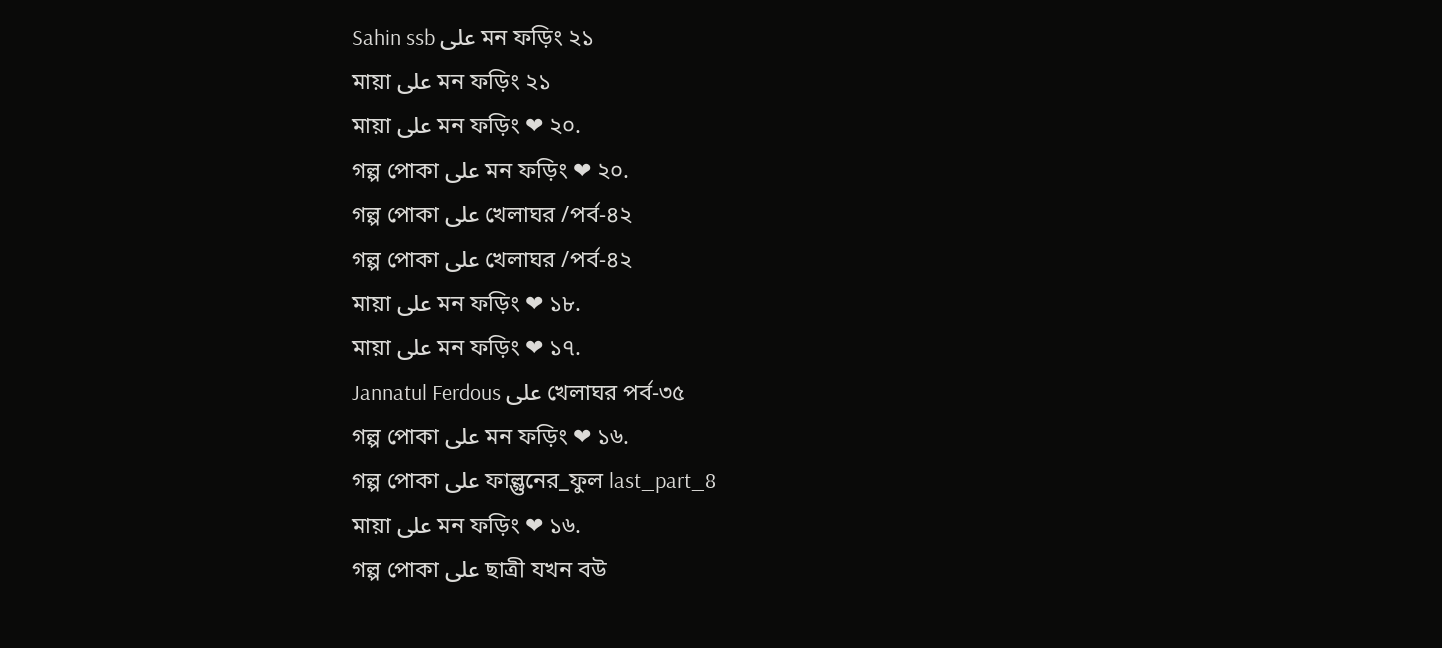Sahin ssb على মন ফড়িং ২১
মায়া على মন ফড়িং ২১
মায়া على মন ফড়িং ❤ ২০.
গল্প পোকা على মন ফড়িং ❤ ২০.
গল্প পোকা على খেলাঘর /পর্ব-৪২
গল্প পোকা على খেলাঘর /পর্ব-৪২
মায়া على মন ফড়িং ❤ ১৮.
মায়া على মন ফড়িং ❤ ১৭.
Jannatul Ferdous على খেলাঘর পর্ব-৩৫
গল্প পোকা على মন ফড়িং ❤ ১৬.
গল্প পোকা على ফাল্গুনের_ফুল last_part_8
মায়া على মন ফড়িং ❤ ১৬.
গল্প পোকা على ছাত্রী যখন বউ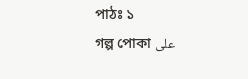পাঠঃ ১
গল্প পোকা على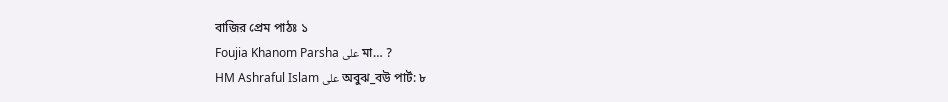বাজির প্রেম পাঠঃ ১
Foujia Khanom Parsha على মা… ?
HM Ashraful Islam على অবুঝ_বউ পার্ট: ৮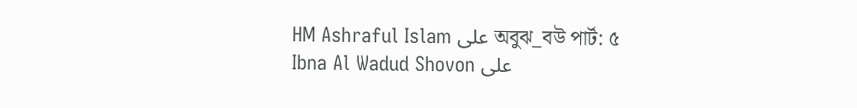HM Ashraful Islam على অবুঝ_বউ পার্ট: ৫
Ibna Al Wadud Shovon على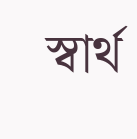স্বার্থ